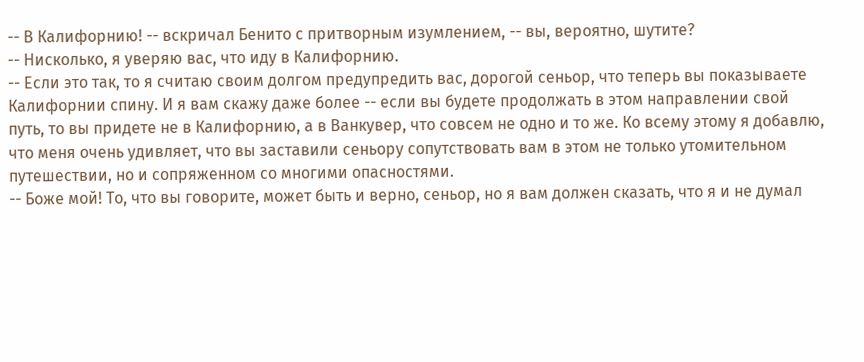-- В Калифорнию! -- вскричал Бенито с притворным изумлением, -- вы, вероятно, шутите?
-- Нисколько, я уверяю вас, что иду в Калифорнию.
-- Если это так, то я считаю своим долгом предупредить вас, дорогой сеньор, что теперь вы показываете Калифорнии спину. И я вам скажу даже более -- если вы будете продолжать в этом направлении свой путь, то вы придете не в Калифорнию, а в Ванкувер, что совсем не одно и то же. Ко всему этому я добавлю, что меня очень удивляет, что вы заставили сеньору сопутствовать вам в этом не только утомительном путешествии, но и сопряженном со многими опасностями.
-- Боже мой! То, что вы говорите, может быть и верно, сеньор, но я вам должен сказать, что я и не думал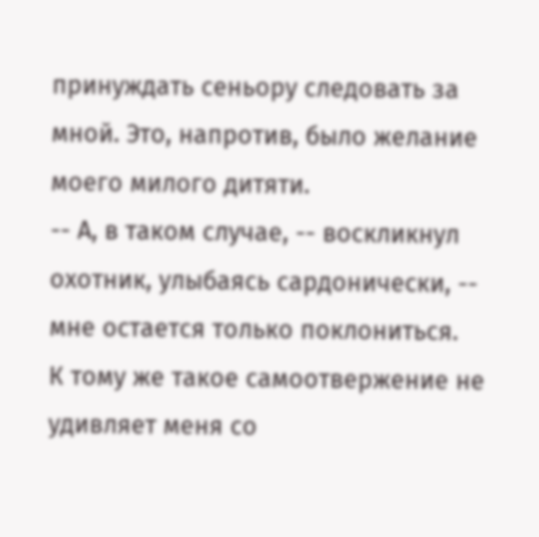принуждать сеньору следовать за мной. Это, напротив, было желание моего милого дитяти.
-- А, в таком случае, -- воскликнул охотник, улыбаясь сардонически, -- мне остается только поклониться.
К тому же такое самоотвержение не удивляет меня со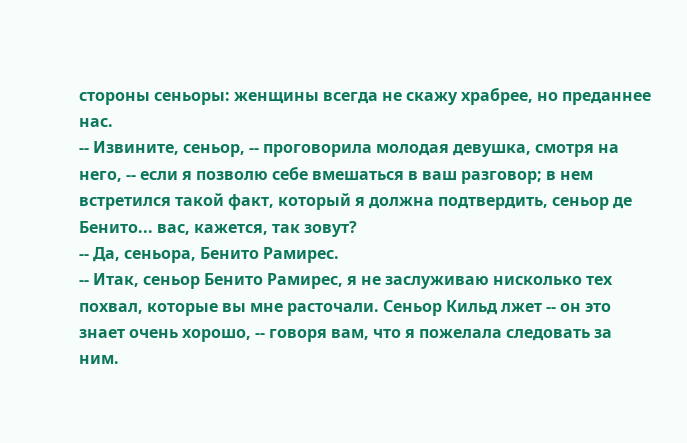стороны сеньоры: женщины всегда не скажу храбрее, но преданнее нас.
-- Извините, сеньор, -- проговорила молодая девушка, смотря на него, -- если я позволю себе вмешаться в ваш разговор; в нем встретился такой факт, который я должна подтвердить, сеньор де Бенито... вас, кажется, так зовут?
-- Да, сеньора, Бенито Рамирес.
-- Итак, сеньор Бенито Рамирес, я не заслуживаю нисколько тех похвал, которые вы мне расточали. Сеньор Кильд лжет -- он это знает очень хорошо, -- говоря вам, что я пожелала следовать за ним.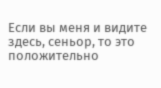Если вы меня и видите здесь, сеньор, то это положительно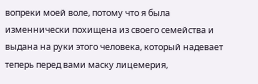вопреки моей воле, потому что я была изменнически похищена из своего семейства и выдана на руки этого человека, который надевает теперь перед вами маску лицемерия,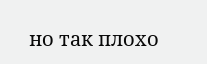но так плохо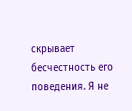скрывает бесчестность его поведения. Я не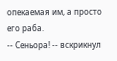опекаемая им, а просто его раба.
-- Сеньора! -- вскрикнул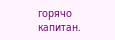горячо капитан.